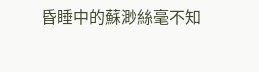昏睡中的蘇渺絲毫不知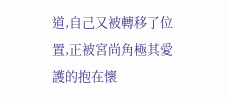道,自己又被轉移了位置,正被宮尚角極其愛護的抱在懷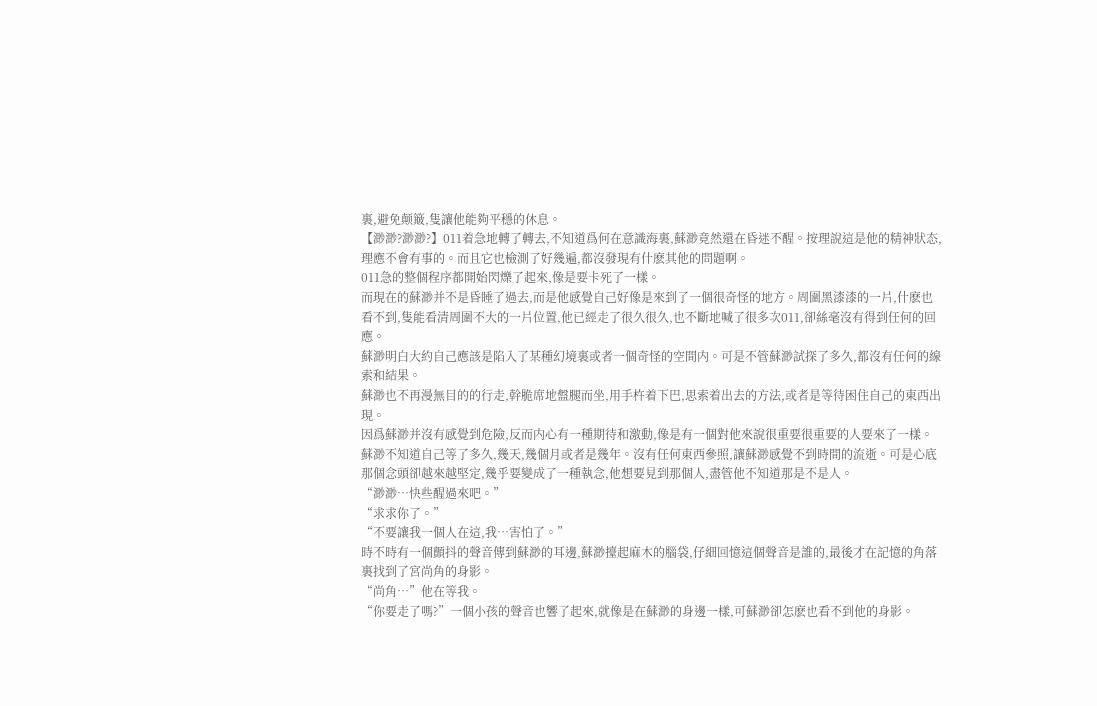裏,避免颠簸,隻讓他能夠平穩的休息。
【渺渺?渺渺?】011着急地轉了轉去,不知道爲何在意識海裏,蘇渺竟然還在昏迷不醒。按理說這是他的精神狀态,理應不會有事的。而且它也檢測了好幾遍,都沒發現有什麽其他的問題啊。
011急的整個程序都開始閃爍了起來,像是要卡死了一樣。
而現在的蘇渺并不是昏睡了過去,而是他感覺自己好像是來到了一個很奇怪的地方。周圍黑漆漆的一片,什麽也看不到,隻能看清周圍不大的一片位置,他已經走了很久很久,也不斷地喊了很多次011,卻絲毫沒有得到任何的回應。
蘇渺明白大約自己應該是陷入了某種幻境裏或者一個奇怪的空間内。可是不管蘇渺試探了多久,都沒有任何的線索和結果。
蘇渺也不再漫無目的的行走,幹脆席地盤腿而坐,用手杵着下巴,思索着出去的方法,或者是等待困住自己的東西出現。
因爲蘇渺并沒有感覺到危險,反而内心有一種期待和激動,像是有一個對他來說很重要很重要的人要來了一樣。
蘇渺不知道自己等了多久,幾天,幾個月或者是幾年。沒有任何東西參照,讓蘇渺感覺不到時間的流逝。可是心底那個念頭卻越來越堅定,幾乎要變成了一種執念,他想要見到那個人,盡管他不知道那是不是人。
“渺渺…快些醒過來吧。”
“求求你了。”
“不要讓我一個人在這,我…害怕了。”
時不時有一個顫抖的聲音傳到蘇渺的耳邊,蘇渺擡起麻木的腦袋,仔細回憶這個聲音是誰的,最後才在記憶的角落裏找到了宮尚角的身影。
“尚角…”他在等我。
“你要走了嗎?”一個小孩的聲音也響了起來,就像是在蘇渺的身邊一樣,可蘇渺卻怎麽也看不到他的身影。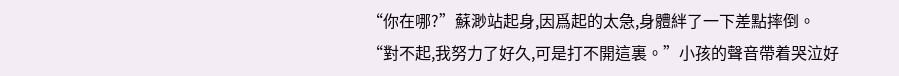“你在哪?”蘇渺站起身,因爲起的太急,身體絆了一下差點摔倒。
“對不起,我努力了好久,可是打不開這裏。”小孩的聲音帶着哭泣好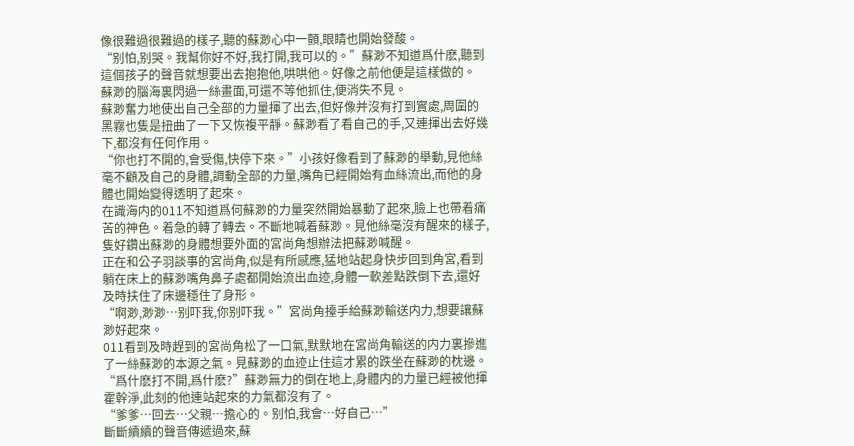像很難過很難過的樣子,聽的蘇渺心中一顫,眼睛也開始發酸。
“别怕,别哭。我幫你好不好,我打開,我可以的。”蘇渺不知道爲什麽,聽到這個孩子的聲音就想要出去抱抱他,哄哄他。好像之前他便是這樣做的。
蘇渺的腦海裏閃過一絲畫面,可還不等他抓住,便消失不見。
蘇渺奮力地使出自己全部的力量揮了出去,但好像并沒有打到實處,周圍的黑霧也隻是扭曲了一下又恢複平靜。蘇渺看了看自己的手,又連揮出去好幾下,都沒有任何作用。
“你也打不開的,會受傷,快停下來。”小孩好像看到了蘇渺的舉動,見他絲毫不顧及自己的身體,調動全部的力量,嘴角已經開始有血絲流出,而他的身體也開始變得透明了起來。
在識海内的011不知道爲何蘇渺的力量突然開始暴動了起來,臉上也帶着痛苦的神色。着急的轉了轉去。不斷地喊着蘇渺。見他絲毫沒有醒來的樣子,隻好鑽出蘇渺的身體想要外面的宮尚角想辦法把蘇渺喊醒。
正在和公子羽談事的宮尚角,似是有所感應,猛地站起身快步回到角宮,看到躺在床上的蘇渺嘴角鼻子處都開始流出血迹,身體一軟差點跌倒下去,還好及時扶住了床邊穩住了身形。
“啊渺,渺渺…别吓我,你别吓我。”宮尚角擡手給蘇渺輸送内力,想要讓蘇渺好起來。
011看到及時趕到的宮尚角松了一口氣,默默地在宮尚角輸送的内力裏摻進了一絲蘇渺的本源之氣。見蘇渺的血迹止住這才累的跌坐在蘇渺的枕邊。
“爲什麽打不開,爲什麽?”蘇渺無力的倒在地上,身體内的力量已經被他揮霍幹淨,此刻的他連站起來的力氣都沒有了。
“爹爹…回去…父親…擔心的。别怕,我會…好自己…”
斷斷續續的聲音傳遞過來,蘇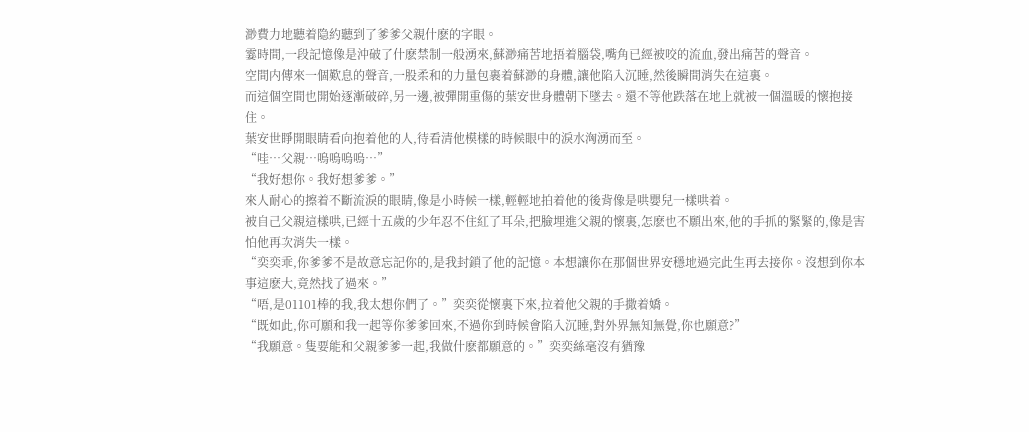渺費力地聽着隐約聽到了爹爹父親什麽的字眼。
霎時間,一段記憶像是沖破了什麽禁制一般湧來,蘇渺痛苦地捂着腦袋,嘴角已經被咬的流血,發出痛苦的聲音。
空間内傳來一個歎息的聲音,一股柔和的力量包裹着蘇渺的身體,讓他陷入沉睡,然後瞬間消失在這裏。
而這個空間也開始逐漸破碎,另一邊,被彈開重傷的葉安世身體朝下墜去。還不等他跌落在地上就被一個溫暖的懷抱接住。
葉安世睜開眼睛看向抱着他的人,待看清他模樣的時候眼中的淚水洶湧而至。
“哇…父親…嗚嗚嗚嗚…”
“我好想你。我好想爹爹。”
來人耐心的擦着不斷流淚的眼睛,像是小時候一樣,輕輕地拍着他的後背像是哄嬰兒一樣哄着。
被自己父親這樣哄,已經十五歲的少年忍不住紅了耳朵,把臉埋進父親的懷裏,怎麽也不願出來,他的手抓的緊緊的,像是害怕他再次消失一樣。
“奕奕乖,你爹爹不是故意忘記你的,是我封鎖了他的記憶。本想讓你在那個世界安穩地過完此生再去接你。沒想到你本事這麽大,竟然找了過來。”
“唔,是01101棒的我,我太想你們了。”奕奕從懷裏下來,拉着他父親的手撒着嬌。
“既如此,你可願和我一起等你爹爹回來,不過你到時候會陷入沉睡,對外界無知無覺,你也願意?”
“我願意。隻要能和父親爹爹一起,我做什麽都願意的。”奕奕絲毫沒有猶豫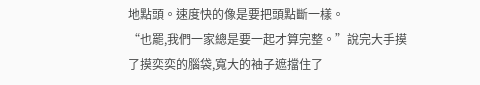地點頭。速度快的像是要把頭點斷一樣。
“也罷,我們一家總是要一起才算完整。”說完大手摸了摸奕奕的腦袋,寬大的袖子遮擋住了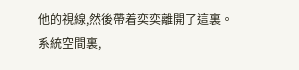他的視線,然後帶着奕奕離開了這裏。
系統空間裏,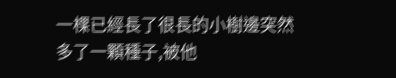一棵已經長了很長的小樹邊突然多了一顆種子,被他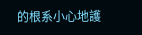的根系小心地護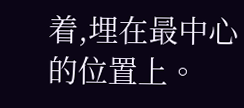着,埋在最中心的位置上。